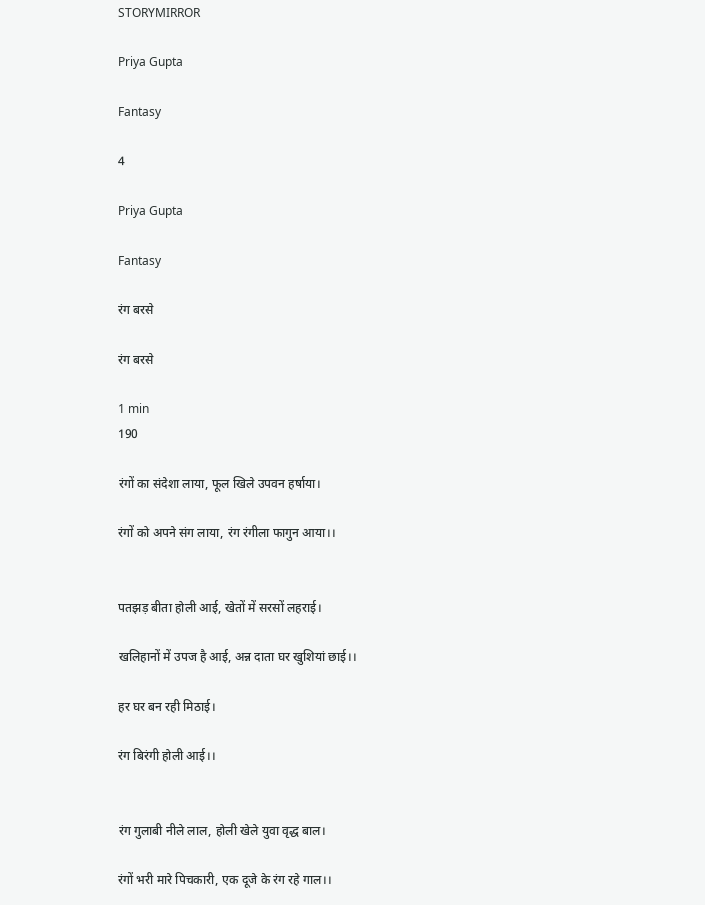STORYMIRROR

Priya Gupta

Fantasy

4

Priya Gupta

Fantasy

रंग बरसे

रंग बरसे

1 min
190

रंगों का संदेशा लाया, फूल खिले उपवन हर्षाया।

रंगों को अपने संग लाया, रंग रंगीला फागुन आया।।


पतझड़ बीता होली आई, खेतों में सरसों लहराई।

खलिहानों में उपज है आई, अन्न दाता घर खुशियां छाई।।

हर घर बन रही मिठाई।

रंग बिरंगी होली आई।।


रंग गुलाबी नीले लाल, होली खेले युवा वृद्ध बाल।

रंगों भरी मारे पिचकारी, एक दूजे के रंग रहे गाल।।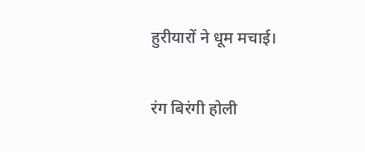हुरीयारों ने धूम मचाई।

रंग बिरंगी होली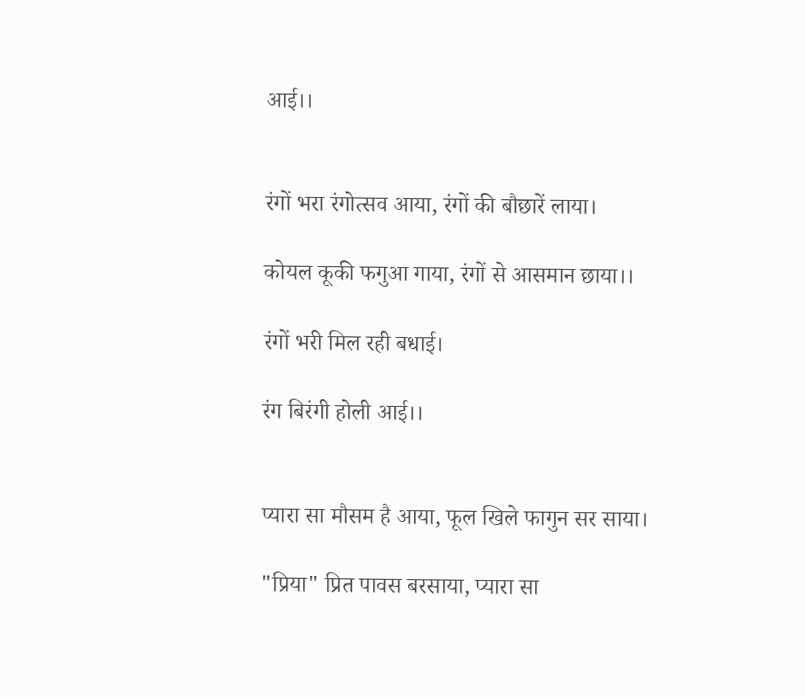आई।।


रंगों भरा रंगोत्सव आया, रंगों की बौछारें लाया।

कोयल कूकी फगुआ गाया, रंगों से आसमान छाया।।

रंगों भरी मिल रही बधाई।

रंग बिरंगी होली आई।।


प्यारा सा मौसम है आया, फूल खिले फागुन सर साया।

"प्रिया" प्रित पावस बरसाया, प्यारा सा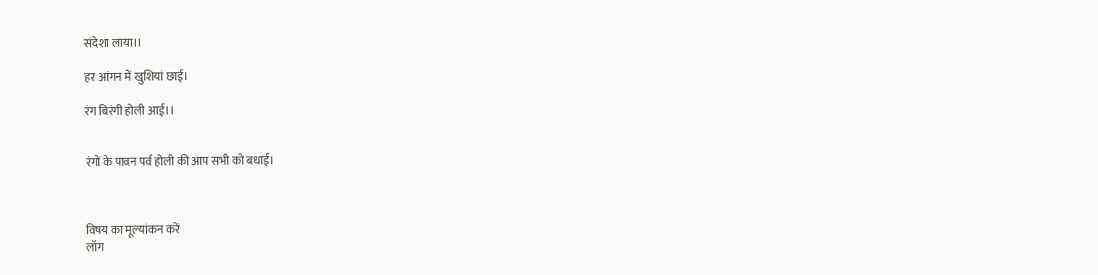संदेशा लाया।।

हर आंगन में खुशियां छाई।

रंग बिरंगी होली आई।।


रंगों के पावन पर्व होली की आप सभी को बधाई।



विषय का मूल्यांकन करें
लॉग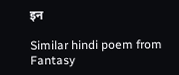इन

Similar hindi poem from Fantasy